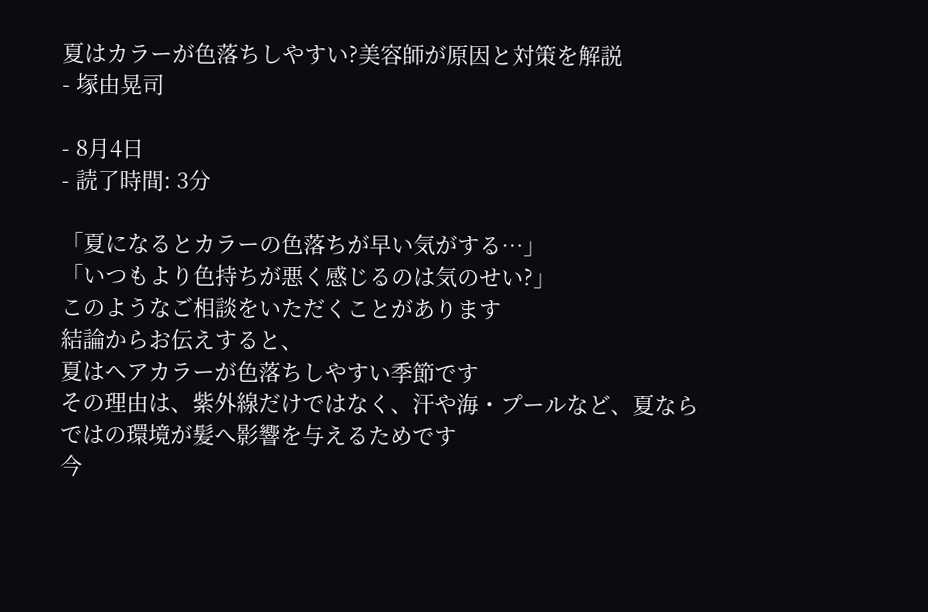夏はカラーが色落ちしやすい?美容師が原因と対策を解説
- 塚由晃司

- 8月4日
- 読了時間: 3分

「夏になるとカラーの色落ちが早い気がする…」
「いつもより色持ちが悪く感じるのは気のせい?」
このようなご相談をいただくことがあります
結論からお伝えすると、
夏はヘアカラーが色落ちしやすい季節です
その理由は、紫外線だけではなく、汗や海・プールなど、夏ならではの環境が髪へ影響を与えるためです
今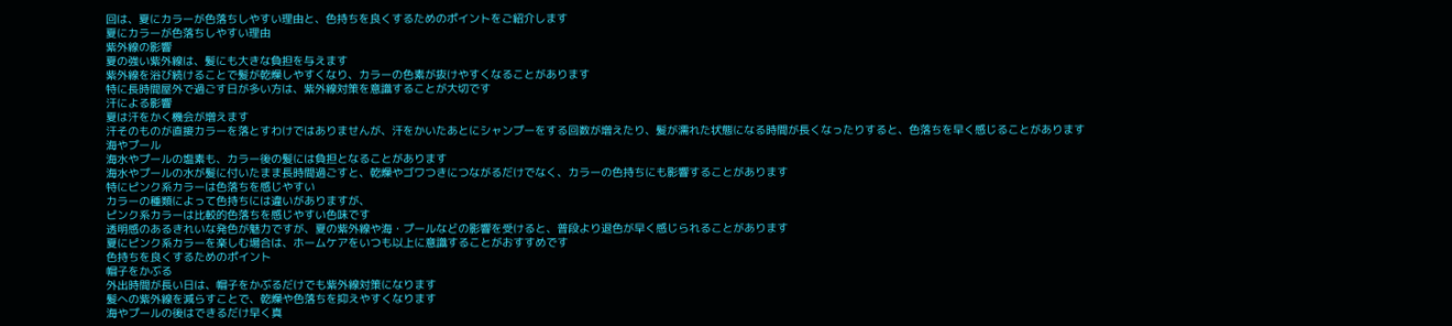回は、夏にカラーが色落ちしやすい理由と、色持ちを良くするためのポイントをご紹介します
夏にカラーが色落ちしやすい理由
紫外線の影響
夏の強い紫外線は、髪にも大きな負担を与えます
紫外線を浴び続けることで髪が乾燥しやすくなり、カラーの色素が抜けやすくなることがあります
特に長時間屋外で過ごす日が多い方は、紫外線対策を意識することが大切です
汗による影響
夏は汗をかく機会が増えます
汗そのものが直接カラーを落とすわけではありませんが、汗をかいたあとにシャンプーをする回数が増えたり、髪が濡れた状態になる時間が長くなったりすると、色落ちを早く感じることがあります
海やプール
海水やプールの塩素も、カラー後の髪には負担となることがあります
海水やプールの水が髪に付いたまま長時間過ごすと、乾燥やゴワつきにつながるだけでなく、カラーの色持ちにも影響することがあります
特にピンク系カラーは色落ちを感じやすい
カラーの種類によって色持ちには違いがありますが、
ピンク系カラーは比較的色落ちを感じやすい色味です
透明感のあるきれいな発色が魅力ですが、夏の紫外線や海・プールなどの影響を受けると、普段より退色が早く感じられることがあります
夏にピンク系カラーを楽しむ場合は、ホームケアをいつも以上に意識することがおすすめです
色持ちを良くするためのポイント
帽子をかぶる
外出時間が長い日は、帽子をかぶるだけでも紫外線対策になります
髪への紫外線を減らすことで、乾燥や色落ちを抑えやすくなります
海やプールの後はできるだけ早く真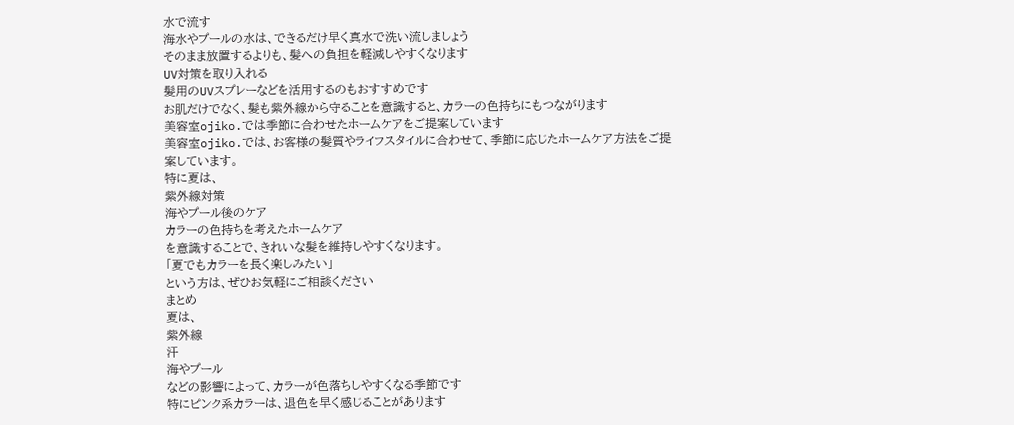水で流す
海水やプールの水は、できるだけ早く真水で洗い流しましょう
そのまま放置するよりも、髪への負担を軽減しやすくなります
UV対策を取り入れる
髪用のUVスプレーなどを活用するのもおすすめです
お肌だけでなく、髪も紫外線から守ることを意識すると、カラーの色持ちにもつながります
美容室ojiko.では季節に合わせたホームケアをご提案しています
美容室ojiko.では、お客様の髪質やライフスタイルに合わせて、季節に応じたホームケア方法をご提案しています。
特に夏は、
紫外線対策
海やプール後のケア
カラーの色持ちを考えたホームケア
を意識することで、きれいな髪を維持しやすくなります。
「夏でもカラーを長く楽しみたい」
という方は、ぜひお気軽にご相談ください
まとめ
夏は、
紫外線
汗
海やプール
などの影響によって、カラーが色落ちしやすくなる季節です
特にピンク系カラーは、退色を早く感じることがあります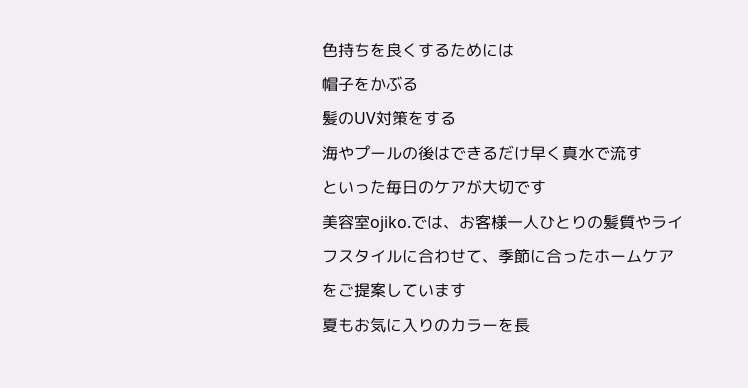色持ちを良くするためには
帽子をかぶる
髪のUV対策をする
海やプールの後はできるだけ早く真水で流す
といった毎日のケアが大切です
美容室ojiko.では、お客様一人ひとりの髪質やライフスタイルに合わせて、季節に合ったホームケアをご提案しています
夏もお気に入りのカラーを長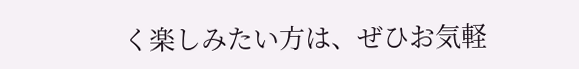く楽しみたい方は、ぜひお気軽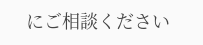にご相談ください